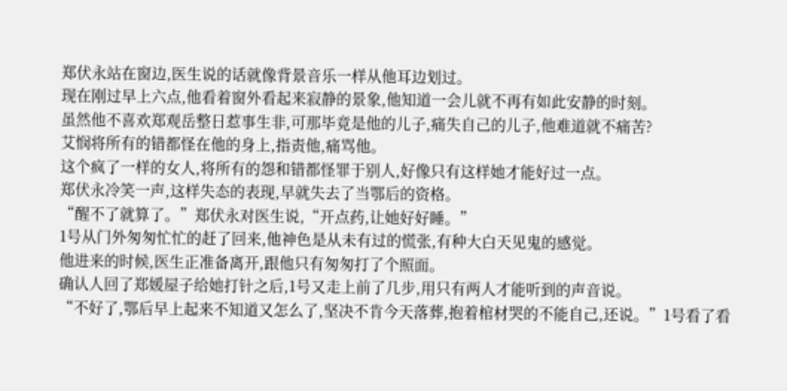郑伏永站在窗边,医生说的话就像背景音乐一样从他耳边划过。
现在刚过早上六点,他看着窗外看起来寂静的景象,他知道一会儿就不再有如此安静的时刻。
虽然他不喜欢郑观岳整日惹事生非,可那毕竟是他的儿子,痛失自己的儿子,他难道就不痛苦?
艾悯将所有的错都怪在他的身上,指责他,痛骂他。
这个疯了一样的女人,将所有的怨和错都怪罪于别人,好像只有这样她才能好过一点。
郑伏永冷笑一声,这样失态的表现,早就失去了当鄂后的资格。
“醒不了就算了。”郑伏永对医生说,“开点药,让她好好睡。”
1号从门外匆匆忙忙的赶了回来,他神色是从未有过的慌张,有种大白天见鬼的感觉。
他进来的时候,医生正准备离开,跟他只有匆匆打了个照面。
确认人回了郑媛屋子给她打针之后,1号又走上前了几步,用只有两人才能听到的声音说。
“不好了,鄂后早上起来不知道又怎么了,坚决不肯今天落葬,抱着棺材哭的不能自己,还说。”1号看了看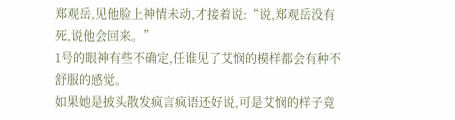郑观岳,见他脸上神情未动,才接着说:“说,郑观岳没有死,说他会回来。”
1号的眼神有些不确定,任谁见了艾悯的模样都会有种不舒服的感觉。
如果她是披头散发疯言疯语还好说,可是艾悯的样子竟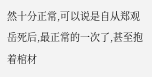然十分正常,可以说是自从郑观岳死后,最正常的一次了,甚至抱着棺材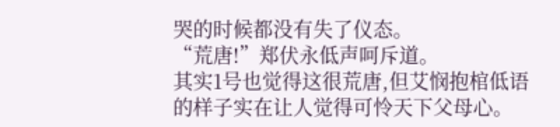哭的时候都没有失了仪态。
“荒唐!”郑伏永低声呵斥道。
其实1号也觉得这很荒唐,但艾悯抱棺低语的样子实在让人觉得可怜天下父母心。